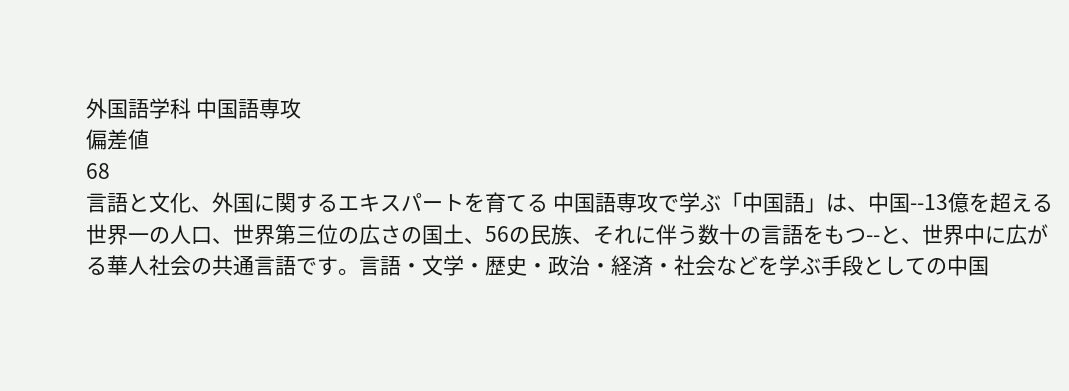外国語学科 中国語専攻
偏差値
68
言語と文化、外国に関するエキスパートを育てる 中国語専攻で学ぶ「中国語」は、中国--13億を超える世界一の人口、世界第三位の広さの国土、56の民族、それに伴う数十の言語をもつ--と、世界中に広がる華人社会の共通言語です。言語・文学・歴史・政治・経済・社会などを学ぶ手段としての中国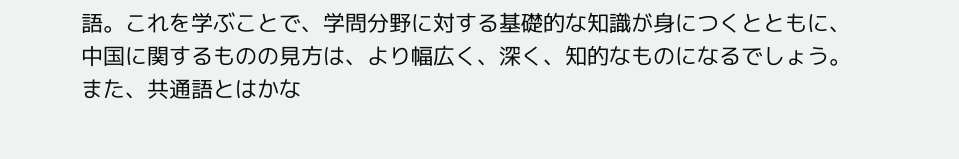語。これを学ぶことで、学問分野に対する基礎的な知識が身につくとともに、中国に関するものの見方は、より幅広く、深く、知的なものになるでしょう。また、共通語とはかな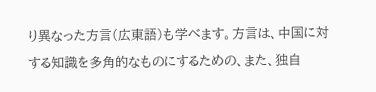り異なった方言(広東語)も学べます。方言は、中国に対する知識を多角的なものにするための、また、独自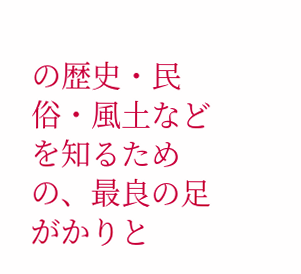の歴史・民俗・風土などを知るための、最良の足がかりと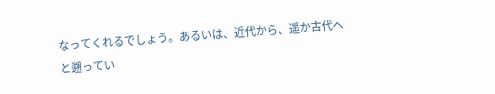なってくれるでしょう。あるいは、近代から、遥か古代へと遡ってい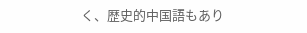く、歴史的中国語もあり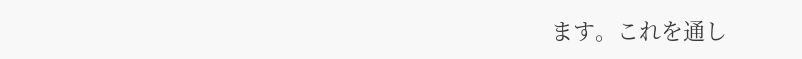ます。これを通し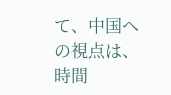て、中国への視点は、時間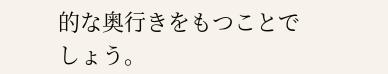的な奥行きをもつことでしょう。